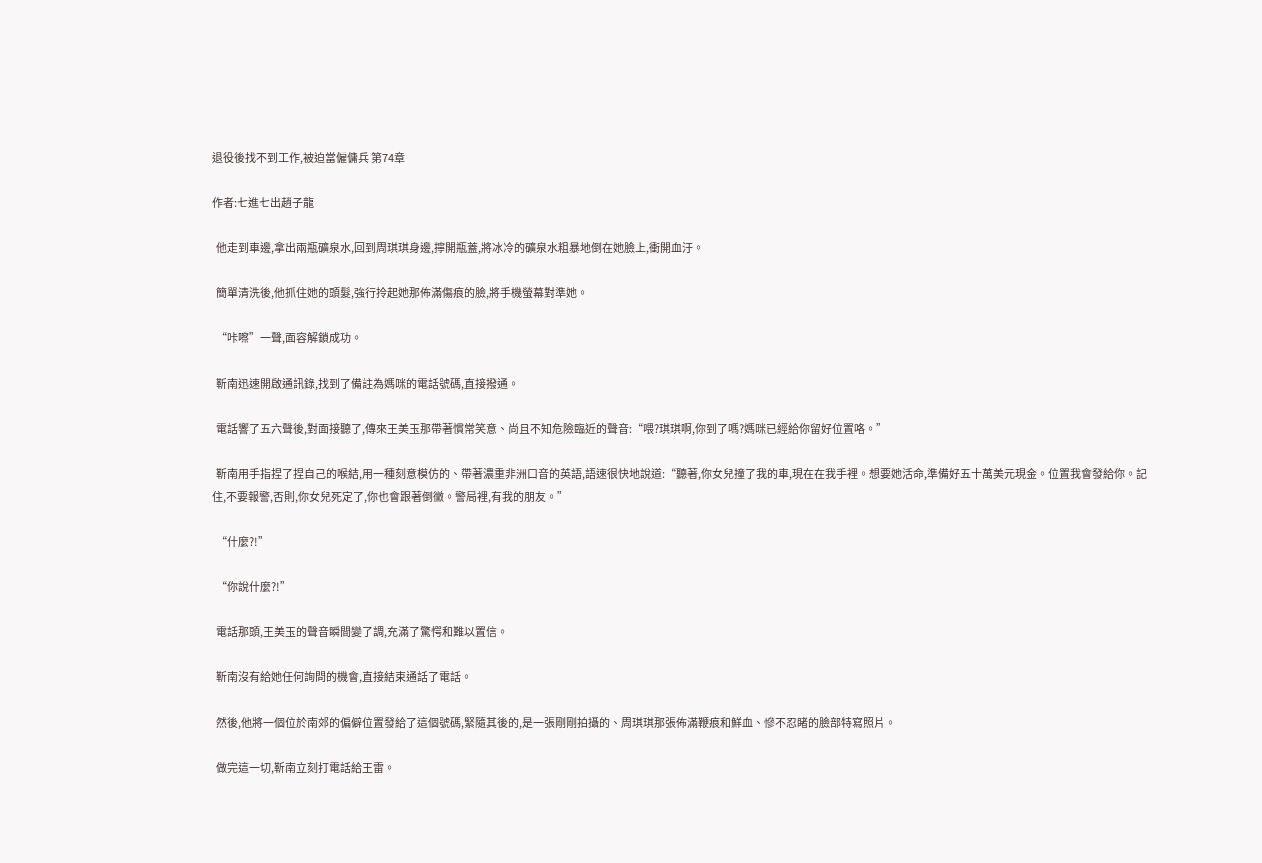退役後找不到工作,被迫當僱傭兵 第74章

作者:七進七出趙子龍

  他走到車邊,拿出兩瓶礦泉水,回到周琪琪身邊,擰開瓶蓋,將冰冷的礦泉水粗暴地倒在她臉上,衝開血汙。

  簡單清洗後,他抓住她的頭髮,強行拎起她那佈滿傷痕的臉,將手機螢幕對準她。

  “咔嚓”一聲,面容解鎖成功。

  靳南迅速開啟通訊錄,找到了備註為媽咪的電話號碼,直接撥通。

  電話響了五六聲後,對面接聽了,傳來王美玉那帶著慣常笑意、尚且不知危險臨近的聲音:“喂?琪琪啊,你到了嗎?媽咪已經給你留好位置咯。”

  靳南用手指捏了捏自己的喉結,用一種刻意模仿的、帶著濃重非洲口音的英語,語速很快地說道:“聽著,你女兒撞了我的車,現在在我手裡。想要她活命,準備好五十萬美元現金。位置我會發給你。記住,不要報警,否則,你女兒死定了,你也會跟著倒黴。警局裡,有我的朋友。”

  “什麼?!”

  “你說什麼?!”

  電話那頭,王美玉的聲音瞬間變了調,充滿了驚愕和難以置信。

  靳南沒有給她任何詢問的機會,直接結束通話了電話。

  然後,他將一個位於南郊的偏僻位置發給了這個號碼,緊隨其後的,是一張剛剛拍攝的、周琪琪那張佈滿鞭痕和鮮血、慘不忍睹的臉部特寫照片。

  做完這一切,靳南立刻打電話給王雷。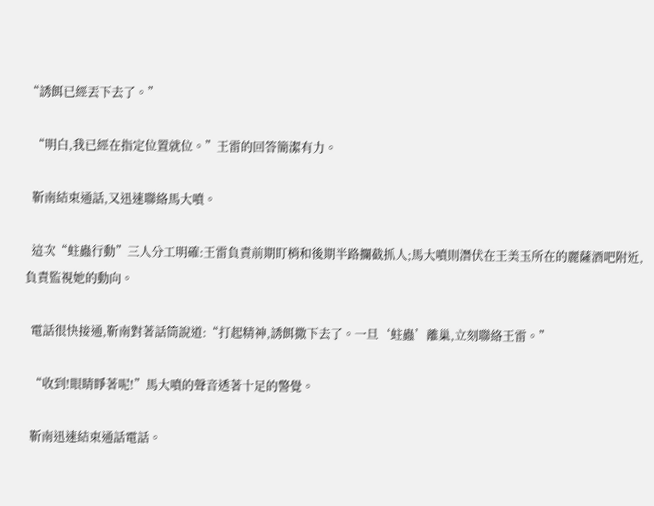“誘餌已經丟下去了。”

  “明白,我已經在指定位置就位。”王雷的回答簡潔有力。

  靳南結束通話,又迅速聯絡馬大噴。

  這次“蛀蟲行動”三人分工明確:王雷負責前期盯梢和後期半路攔截抓人;馬大噴則潛伏在王美玉所在的麗薩酒吧附近,負責監視她的動向。

  電話很快接通,靳南對著話筒說道:“打起精神,誘餌撒下去了。一旦‘蛀蟲’離巢,立刻聯絡王雷。”

  “收到!眼睛睜著呢!”馬大噴的聲音透著十足的警覺。

  靳南迅速結束通話電話。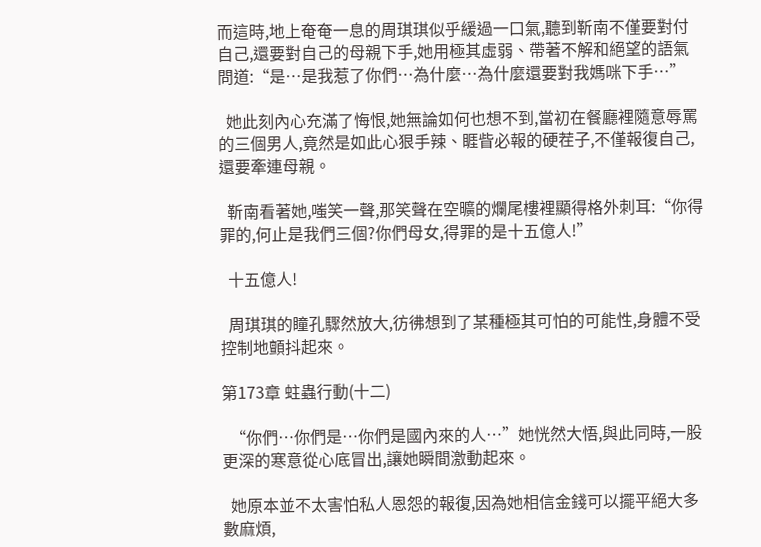而這時,地上奄奄一息的周琪琪似乎緩過一口氣,聽到靳南不僅要對付自己,還要對自己的母親下手,她用極其虛弱、帶著不解和絕望的語氣問道:“是…是我惹了你們…為什麼…為什麼還要對我媽咪下手…”

  她此刻內心充滿了悔恨,她無論如何也想不到,當初在餐廳裡隨意辱罵的三個男人,竟然是如此心狠手辣、睚眥必報的硬茬子,不僅報復自己,還要牽連母親。

  靳南看著她,嗤笑一聲,那笑聲在空曠的爛尾樓裡顯得格外刺耳:“你得罪的,何止是我們三個?你們母女,得罪的是十五億人!”

  十五億人!

  周琪琪的瞳孔驟然放大,彷彿想到了某種極其可怕的可能性,身體不受控制地顫抖起來。

第173章 蛀蟲行動(十二)

  “你們…你們是…你們是國內來的人…”她恍然大悟,與此同時,一股更深的寒意從心底冒出,讓她瞬間激動起來。

  她原本並不太害怕私人恩怨的報復,因為她相信金錢可以擺平絕大多數麻煩,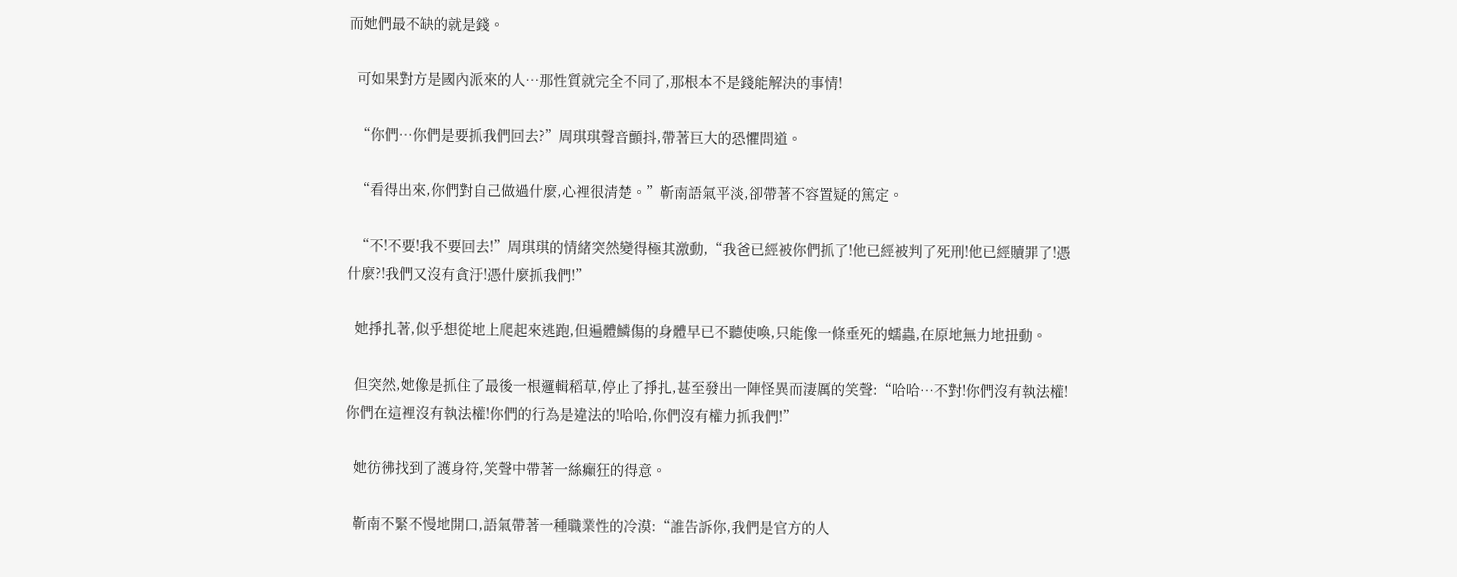而她們最不缺的就是錢。

  可如果對方是國內派來的人…那性質就完全不同了,那根本不是錢能解決的事情!

  “你們…你們是要抓我們回去?”周琪琪聲音顫抖,帶著巨大的恐懼問道。

  “看得出來,你們對自己做過什麼,心裡很清楚。”靳南語氣平淡,卻帶著不容置疑的篤定。

  “不!不要!我不要回去!”周琪琪的情緒突然變得極其激動,“我爸已經被你們抓了!他已經被判了死刑!他已經贖罪了!憑什麼?!我們又沒有貪汙!憑什麼抓我們!”

  她掙扎著,似乎想從地上爬起來逃跑,但遍體鱗傷的身體早已不聽使喚,只能像一條垂死的蠕蟲,在原地無力地扭動。

  但突然,她像是抓住了最後一根邏輯稻草,停止了掙扎,甚至發出一陣怪異而淒厲的笑聲:“哈哈…不對!你們沒有執法權!你們在這裡沒有執法權!你們的行為是違法的!哈哈,你們沒有權力抓我們!”

  她彷彿找到了護身符,笑聲中帶著一絲癲狂的得意。

  靳南不緊不慢地開口,語氣帶著一種職業性的冷漠:“誰告訴你,我們是官方的人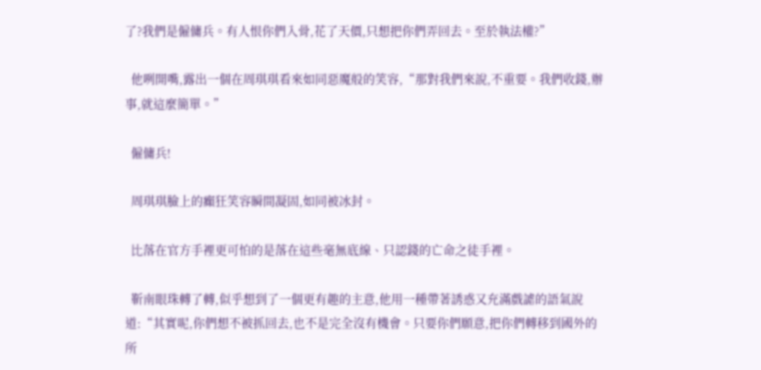了?我們是僱傭兵。有人恨你們入骨,花了天價,只想把你們弄回去。至於執法權?”

  他咧開嘴,露出一個在周琪琪看來如同惡魔般的笑容,“那對我們來說,不重要。我們收錢,辦事,就這麼簡單。”

  僱傭兵!

  周琪琪臉上的癲狂笑容瞬間凝固,如同被冰封。

  比落在官方手裡更可怕的是落在這些毫無底線、只認錢的亡命之徒手裡。

  靳南眼珠轉了轉,似乎想到了一個更有趣的主意,他用一種帶著誘惑又充滿戲謔的語氣說道:“其實呢,你們想不被抓回去,也不是完全沒有機會。只要你們願意,把你們轉移到國外的所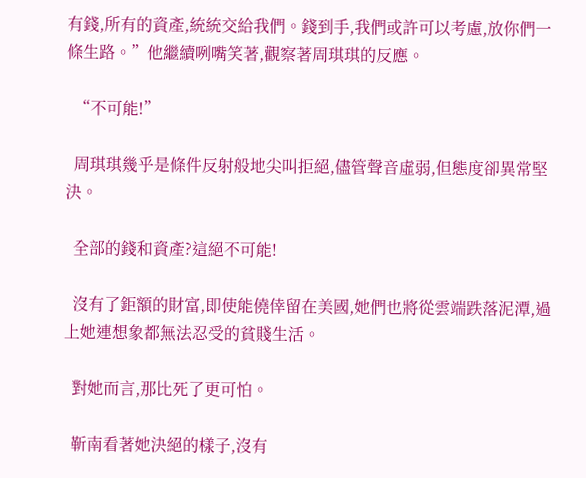有錢,所有的資產,統統交給我們。錢到手,我們或許可以考慮,放你們一條生路。”他繼續咧嘴笑著,觀察著周琪琪的反應。

  “不可能!”

  周琪琪幾乎是條件反射般地尖叫拒絕,儘管聲音虛弱,但態度卻異常堅決。

  全部的錢和資產?這絕不可能!

  沒有了鉅額的財富,即使能僥倖留在美國,她們也將從雲端跌落泥潭,過上她連想象都無法忍受的貧賤生活。

  對她而言,那比死了更可怕。

  靳南看著她決絕的樣子,沒有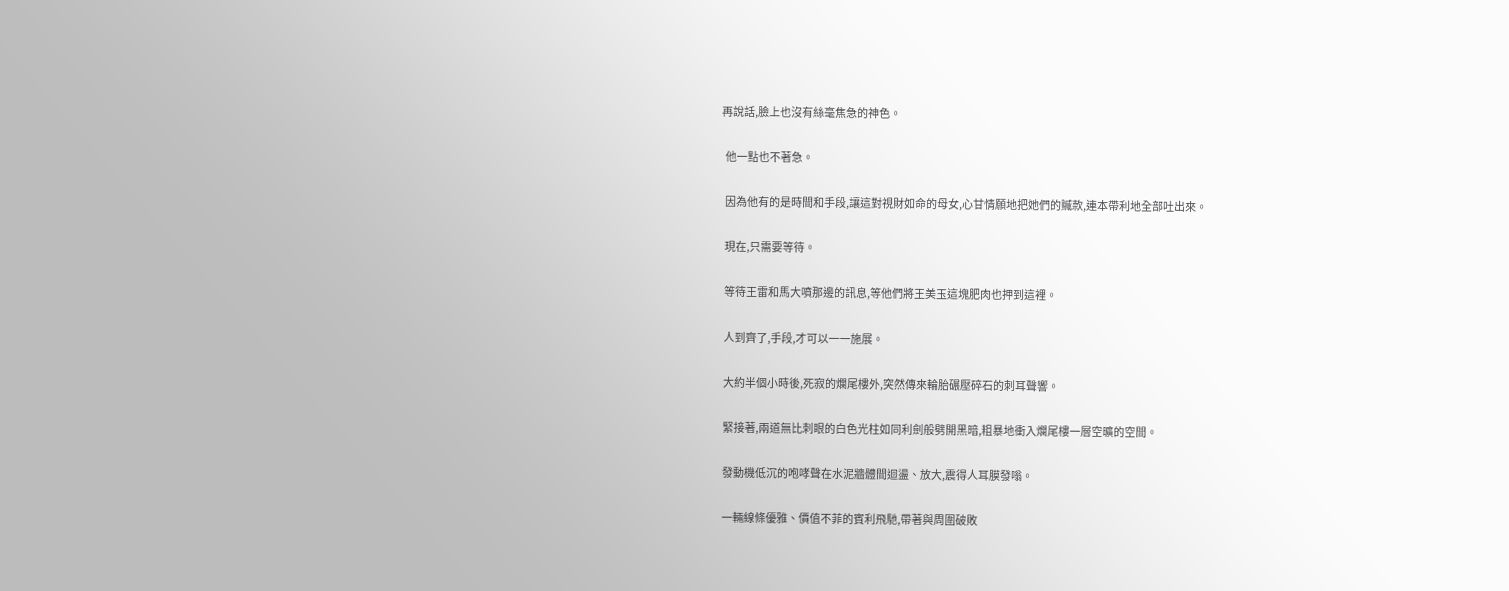再說話,臉上也沒有絲毫焦急的神色。

  他一點也不著急。

  因為他有的是時間和手段,讓這對視財如命的母女,心甘情願地把她們的贓款,連本帶利地全部吐出來。

  現在,只需要等待。

  等待王雷和馬大噴那邊的訊息,等他們將王美玉這塊肥肉也押到這裡。

  人到齊了,手段,才可以一一施展。

  大約半個小時後,死寂的爛尾樓外,突然傳來輪胎碾壓碎石的刺耳聲響。

  緊接著,兩道無比刺眼的白色光柱如同利劍般劈開黑暗,粗暴地衝入爛尾樓一層空曠的空間。

  發動機低沉的咆哮聲在水泥牆體間迴盪、放大,震得人耳膜發嗡。

  一輛線條優雅、價值不菲的賓利飛馳,帶著與周圍破敗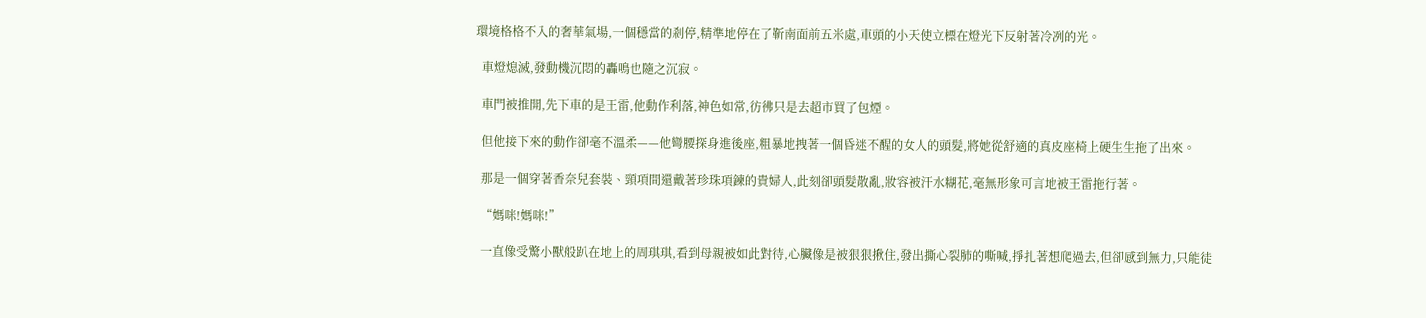環境格格不入的奢華氣場,一個穩當的剎停,精準地停在了靳南面前五米處,車頭的小天使立標在燈光下反射著冷冽的光。

  車燈熄滅,發動機沉悶的轟鳴也隨之沉寂。

  車門被推開,先下車的是王雷,他動作利落,神色如常,彷彿只是去超市買了包煙。

  但他接下來的動作卻毫不溫柔——他彎腰探身進後座,粗暴地拽著一個昏迷不醒的女人的頭髮,將她從舒適的真皮座椅上硬生生拖了出來。

  那是一個穿著香奈兒套裝、頸項間還戴著珍珠項鍊的貴婦人,此刻卻頭髮散亂,妝容被汗水糊花,毫無形象可言地被王雷拖行著。

  “媽咪!媽咪!”

  一直像受驚小獸般趴在地上的周琪琪,看到母親被如此對待,心臟像是被狠狠揪住,發出撕心裂肺的嘶喊,掙扎著想爬過去,但卻感到無力,只能徒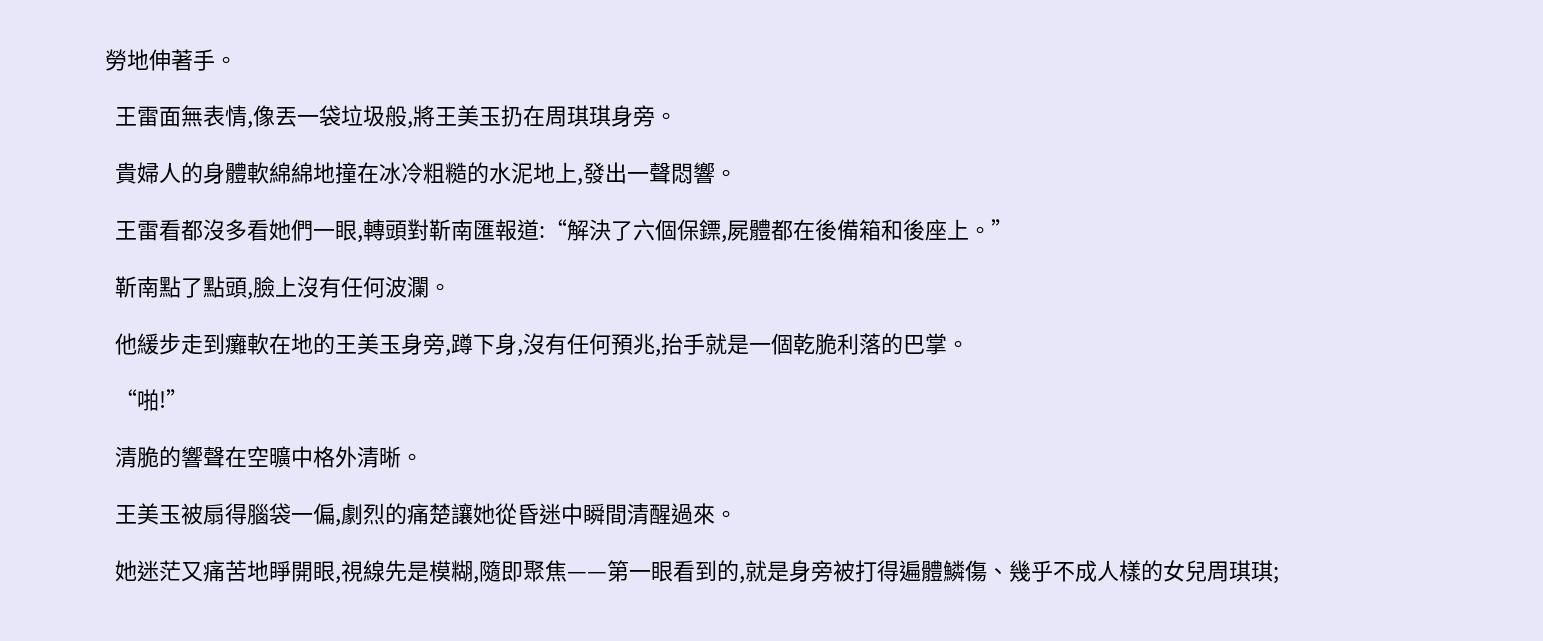勞地伸著手。

  王雷面無表情,像丟一袋垃圾般,將王美玉扔在周琪琪身旁。

  貴婦人的身體軟綿綿地撞在冰冷粗糙的水泥地上,發出一聲悶響。

  王雷看都沒多看她們一眼,轉頭對靳南匯報道:“解決了六個保鏢,屍體都在後備箱和後座上。”

  靳南點了點頭,臉上沒有任何波瀾。

  他緩步走到癱軟在地的王美玉身旁,蹲下身,沒有任何預兆,抬手就是一個乾脆利落的巴掌。

  “啪!”

  清脆的響聲在空曠中格外清晰。

  王美玉被扇得腦袋一偏,劇烈的痛楚讓她從昏迷中瞬間清醒過來。

  她迷茫又痛苦地睜開眼,視線先是模糊,隨即聚焦——第一眼看到的,就是身旁被打得遍體鱗傷、幾乎不成人樣的女兒周琪琪;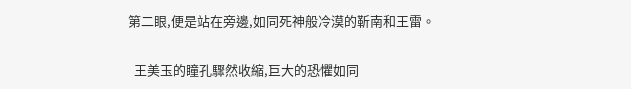第二眼,便是站在旁邊,如同死神般冷漠的靳南和王雷。

  王美玉的瞳孔驟然收縮,巨大的恐懼如同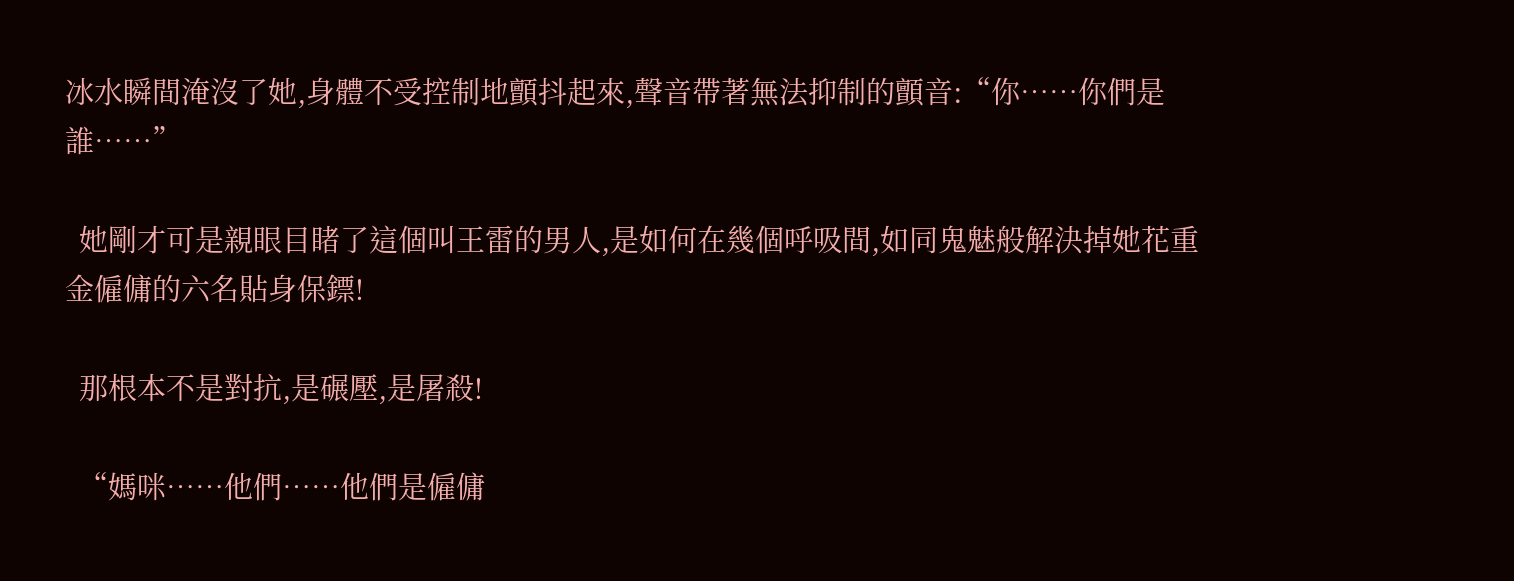冰水瞬間淹沒了她,身體不受控制地顫抖起來,聲音帶著無法抑制的顫音:“你……你們是誰……”

  她剛才可是親眼目睹了這個叫王雷的男人,是如何在幾個呼吸間,如同鬼魅般解決掉她花重金僱傭的六名貼身保鏢!

  那根本不是對抗,是碾壓,是屠殺!

  “媽咪……他們……他們是僱傭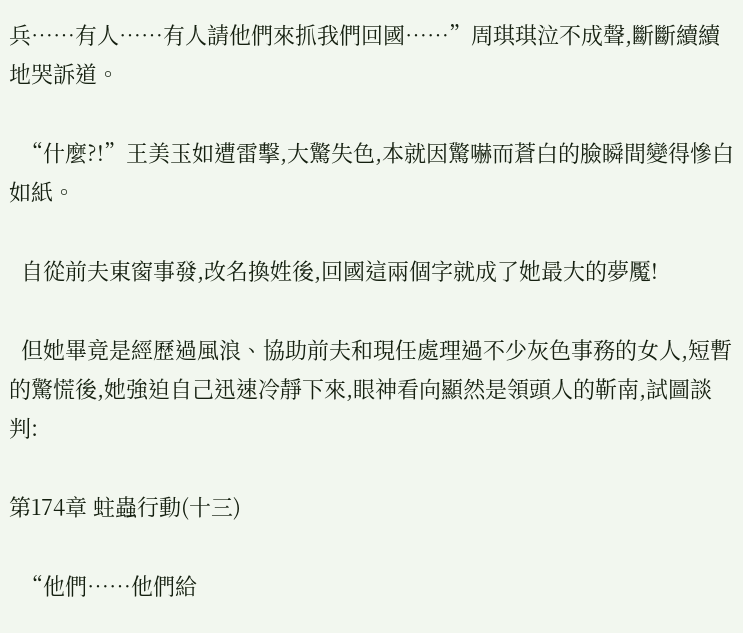兵……有人……有人請他們來抓我們回國……”周琪琪泣不成聲,斷斷續續地哭訴道。

  “什麼?!”王美玉如遭雷擊,大驚失色,本就因驚嚇而蒼白的臉瞬間變得慘白如紙。

  自從前夫東窗事發,改名換姓後,回國這兩個字就成了她最大的夢魘!

  但她畢竟是經歷過風浪、協助前夫和現任處理過不少灰色事務的女人,短暫的驚慌後,她強迫自己迅速冷靜下來,眼神看向顯然是領頭人的靳南,試圖談判:

第174章 蛀蟲行動(十三)

  “他們……他們給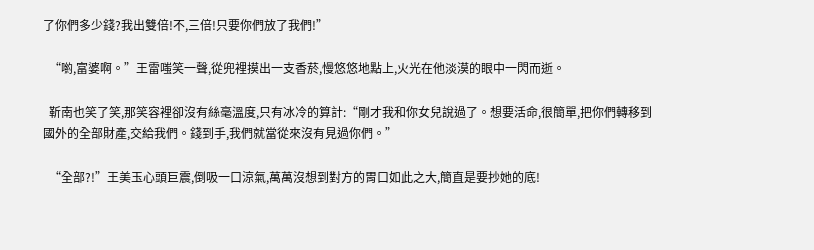了你們多少錢?我出雙倍!不,三倍!只要你們放了我們!”

  “喲,富婆啊。”王雷嗤笑一聲,從兜裡摸出一支香菸,慢悠悠地點上,火光在他淡漠的眼中一閃而逝。

  靳南也笑了笑,那笑容裡卻沒有絲毫溫度,只有冰冷的算計:“剛才我和你女兒說過了。想要活命,很簡單,把你們轉移到國外的全部財產,交給我們。錢到手,我們就當從來沒有見過你們。”

  “全部?!”王美玉心頭巨震,倒吸一口涼氣,萬萬沒想到對方的胃口如此之大,簡直是要抄她的底!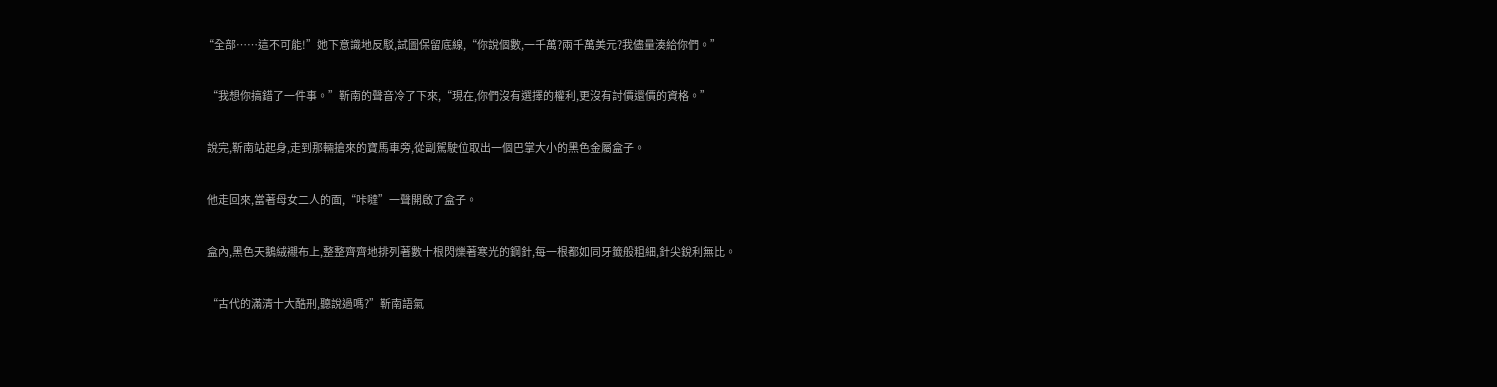“全部……這不可能!”她下意識地反駁,試圖保留底線,“你說個數,一千萬?兩千萬美元?我儘量湊給你們。”

  “我想你搞錯了一件事。”靳南的聲音冷了下來,“現在,你們沒有選擇的權利,更沒有討價還價的資格。”

  說完,靳南站起身,走到那輛搶來的寶馬車旁,從副駕駛位取出一個巴掌大小的黑色金屬盒子。

  他走回來,當著母女二人的面,“咔噠”一聲開啟了盒子。

  盒內,黑色天鵝絨襯布上,整整齊齊地排列著數十根閃爍著寒光的鋼針,每一根都如同牙籤般粗細,針尖銳利無比。

  “古代的滿清十大酷刑,聽說過嗎?”靳南語氣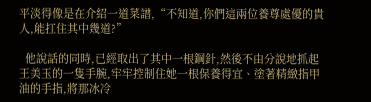平淡得像是在介紹一道菜譜,“不知道,你們這兩位養尊處優的貴人,能扛住其中幾道?”

  他說話的同時,已經取出了其中一根鋼針,然後不由分說地抓起王美玉的一隻手腕,牢牢控制住她一根保養得宜、塗著精緻指甲油的手指,將那冰冷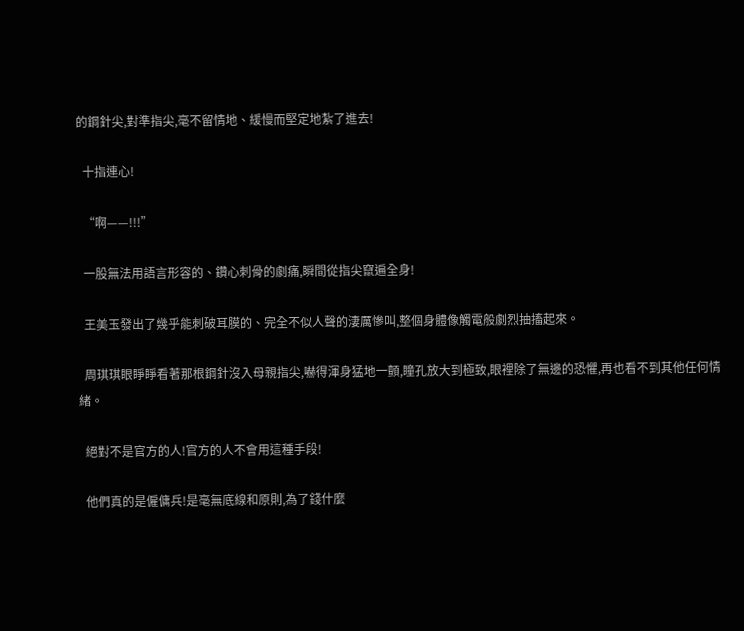的鋼針尖,對準指尖,毫不留情地、緩慢而堅定地紮了進去!

  十指連心!

  “啊——!!!”

  一股無法用語言形容的、鑽心刺骨的劇痛,瞬間從指尖竄遍全身!

  王美玉發出了幾乎能刺破耳膜的、完全不似人聲的淒厲慘叫,整個身體像觸電般劇烈抽搐起來。

  周琪琪眼睜睜看著那根鋼針沒入母親指尖,嚇得渾身猛地一顫,瞳孔放大到極致,眼裡除了無邊的恐懼,再也看不到其他任何情緒。

  絕對不是官方的人!官方的人不會用這種手段!

  他們真的是僱傭兵!是毫無底線和原則,為了錢什麼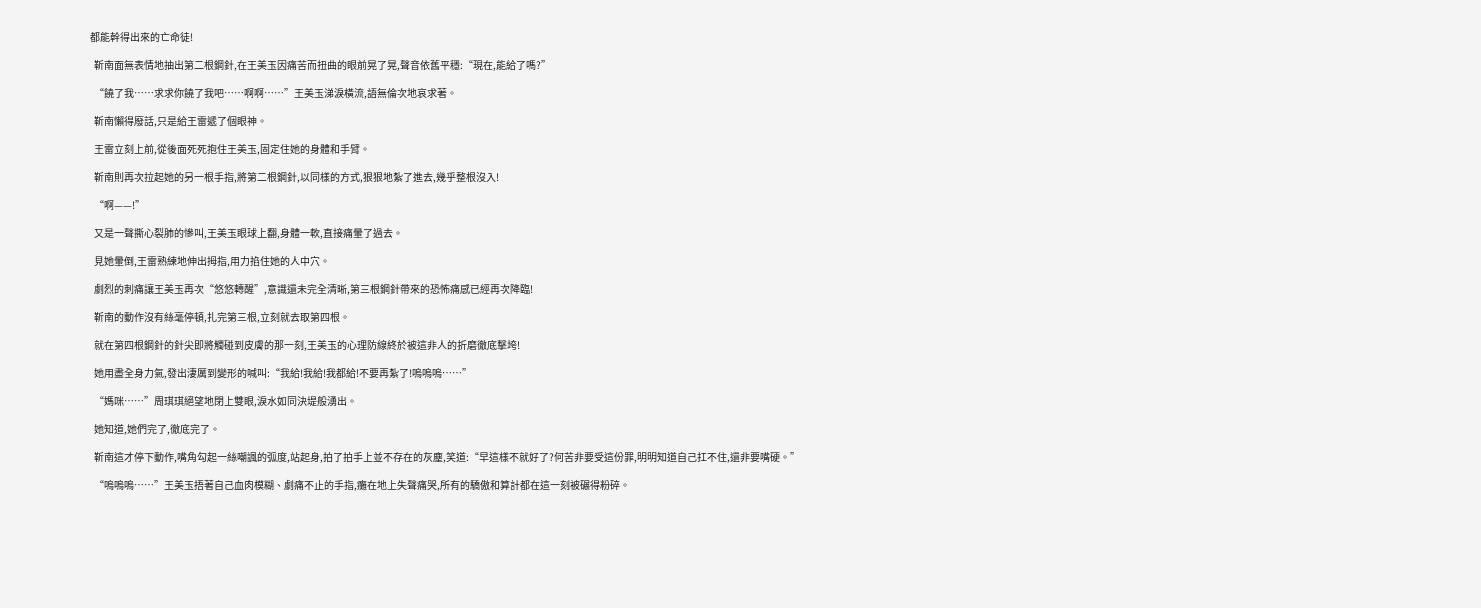都能幹得出來的亡命徒!

  靳南面無表情地抽出第二根鋼針,在王美玉因痛苦而扭曲的眼前晃了晃,聲音依舊平穩:“現在,能給了嗎?”

  “饒了我……求求你饒了我吧……啊啊……”王美玉涕淚橫流,語無倫次地哀求著。

  靳南懶得廢話,只是給王雷遞了個眼神。

  王雷立刻上前,從後面死死抱住王美玉,固定住她的身體和手臂。

  靳南則再次拉起她的另一根手指,將第二根鋼針,以同樣的方式,狠狠地紮了進去,幾乎整根沒入!

  “啊——!”

  又是一聲撕心裂肺的慘叫,王美玉眼球上翻,身體一軟,直接痛暈了過去。

  見她暈倒,王雷熟練地伸出拇指,用力掐住她的人中穴。

  劇烈的刺痛讓王美玉再次“悠悠轉醒”,意識還未完全清晰,第三根鋼針帶來的恐怖痛感已經再次降臨!

  靳南的動作沒有絲毫停頓,扎完第三根,立刻就去取第四根。

  就在第四根鋼針的針尖即將觸碰到皮膚的那一刻,王美玉的心理防線終於被這非人的折磨徹底擊垮!

  她用盡全身力氣,發出淒厲到變形的喊叫:“我給!我給!我都給!不要再紮了!嗚嗚嗚……”

  “媽咪……”周琪琪絕望地閉上雙眼,淚水如同決堤般湧出。

  她知道,她們完了,徹底完了。

  靳南這才停下動作,嘴角勾起一絲嘲諷的弧度,站起身,拍了拍手上並不存在的灰塵,笑道:“早這樣不就好了?何苦非要受這份罪,明明知道自己扛不住,還非要嘴硬。”

  “嗚嗚嗚……”王美玉捂著自己血肉模糊、劇痛不止的手指,癱在地上失聲痛哭,所有的驕傲和算計都在這一刻被碾得粉碎。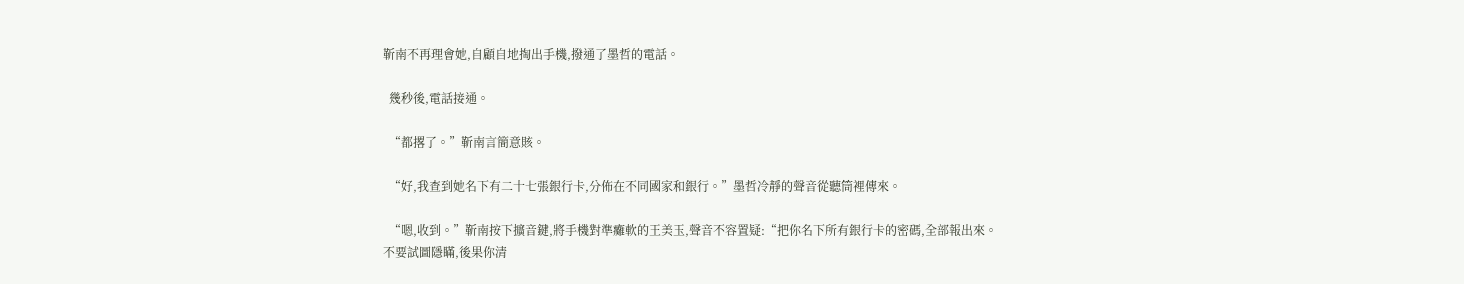靳南不再理會她,自顧自地掏出手機,撥通了墨哲的電話。

  幾秒後,電話接通。

  “都撂了。”靳南言簡意賅。

  “好,我查到她名下有二十七張銀行卡,分佈在不同國家和銀行。”墨哲冷靜的聲音從聽筒裡傳來。

  “嗯,收到。”靳南按下擴音鍵,將手機對準癱軟的王美玉,聲音不容置疑:“把你名下所有銀行卡的密碼,全部報出來。不要試圖隱瞞,後果你清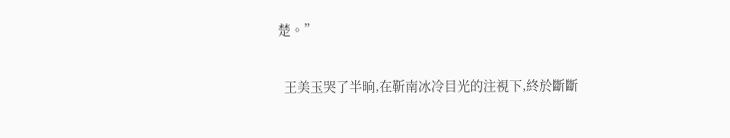楚。”

  王美玉哭了半晌,在靳南冰冷目光的注視下,終於斷斷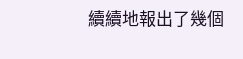續續地報出了幾個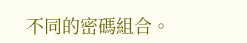不同的密碼組合。